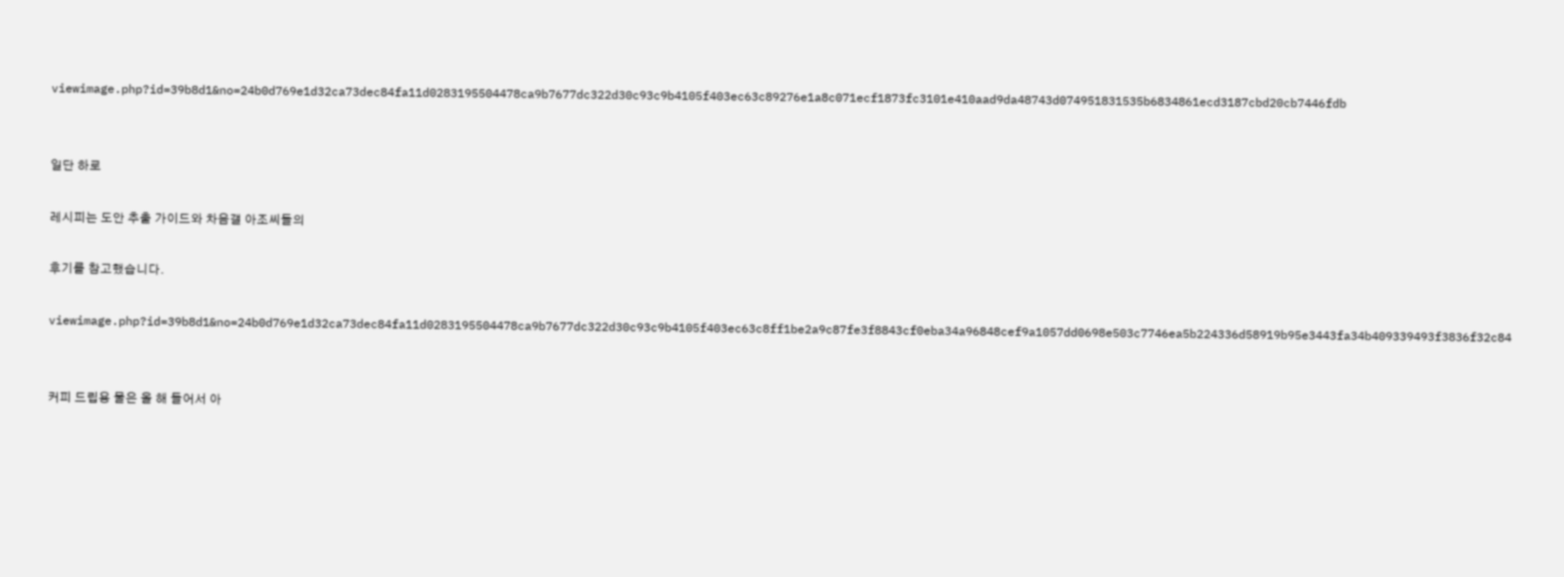viewimage.php?id=39b8d1&no=24b0d769e1d32ca73dec84fa11d0283195504478ca9b7677dc322d30c93c9b4105f403ec63c89276e1a8c071ecf1873fc3101e410aad9da48743d074951831535b6834861ecd3187cbd20cb7446fdb


일단 하로

레시피는 도안 추출 가이드와 차음갤 아조씨들의

후기를 참고했습니다.

viewimage.php?id=39b8d1&no=24b0d769e1d32ca73dec84fa11d0283195504478ca9b7677dc322d30c93c9b4105f403ec63c8ff1be2a9c87fe3f8843cf0eba34a96848cef9a1057dd0698e503c7746ea5b224336d58919b95e3443fa34b409339493f3836f32c84


커피 드립용 물은 올 해 들어서 아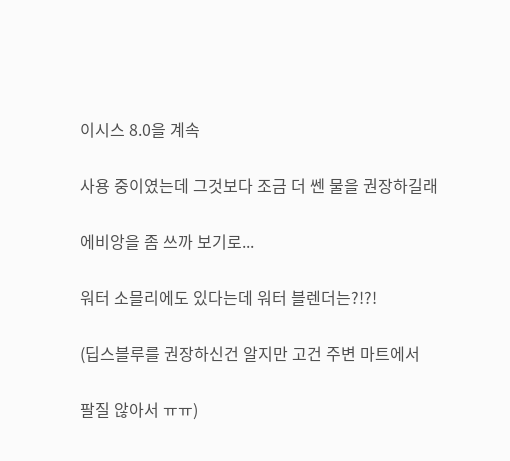이시스 8.0을 계속

사용 중이였는데 그것보다 조금 더 쎈 물을 권장하길래

에비앙을 좀 쓰까 보기로...

워터 소믈리에도 있다는데 워터 블렌더는?!?!

(딥스블루를 권장하신건 알지만 고건 주변 마트에서

팔질 않아서 ㅠㅠ)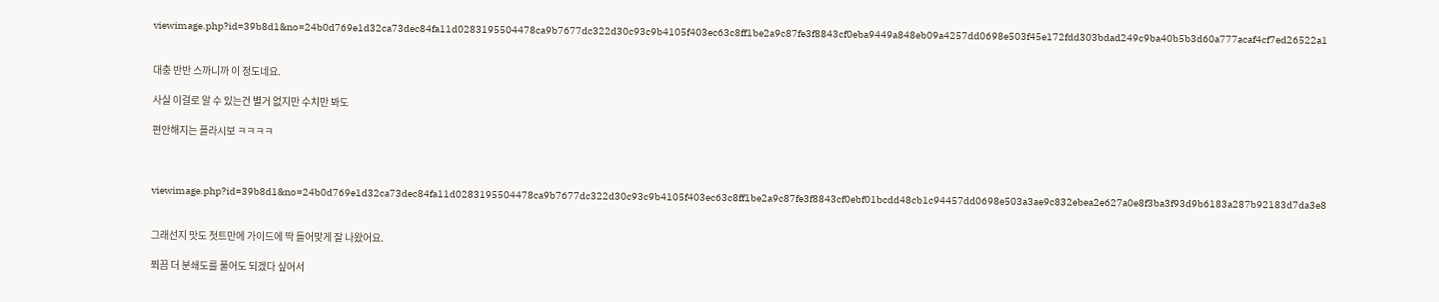viewimage.php?id=39b8d1&no=24b0d769e1d32ca73dec84fa11d0283195504478ca9b7677dc322d30c93c9b4105f403ec63c8ff1be2a9c87fe3f8843cf0eba9449a848eb09a4257dd0698e503f45e172fdd303bdad249c9ba40b5b3d60a777acaf4cf7ed26522a1


대충 반반 스까니까 이 정도네요.

사실 이걸로 알 수 있는건 별거 없지만 수치만 봐도

편안해지는 플라시보 ㅋㅋㅋㅋ



viewimage.php?id=39b8d1&no=24b0d769e1d32ca73dec84fa11d0283195504478ca9b7677dc322d30c93c9b4105f403ec63c8ff1be2a9c87fe3f8843cf0ebf01bcdd48cb1c94457dd0698e503a3ae9c832ebea2e627a0e8f3ba3f93d9b6183a287b92183d7da3e8


그래선지 맛도 첫트만에 가이드에 딱 들어맞게 잘 나왔어요.

쬐끔 더 분쇄도를 풀어도 되겠다 싶어서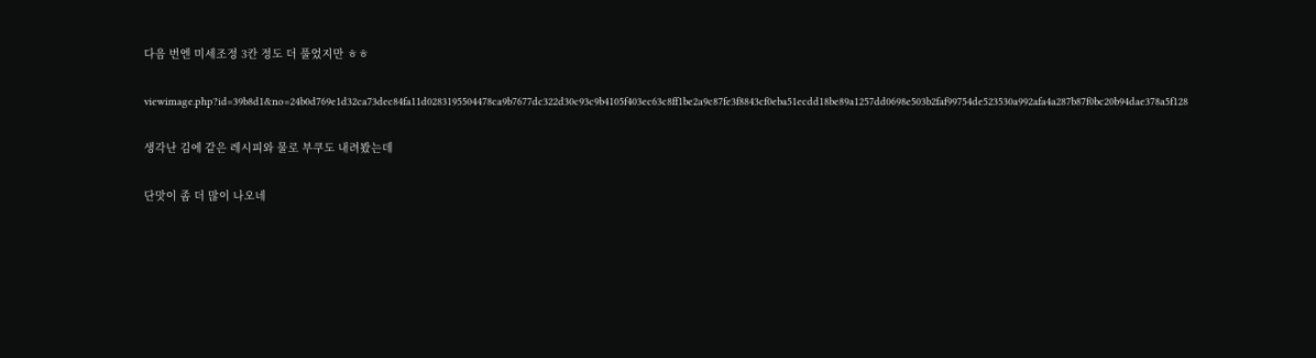다음 번엔 미세조정 3칸 정도 더 풀었지만 ㅎㅎ

viewimage.php?id=39b8d1&no=24b0d769e1d32ca73dec84fa11d0283195504478ca9b7677dc322d30c93c9b4105f403ec63c8ff1be2a9c87fe3f8843cf0eba51ecdd18be89a1257dd0698e503b2faf99754de523530a992afa4a287b87f0bc20b94dae378a5f128

생각난 김에 같은 레시피와 물로 부쿠도 내려봤는데

단맛이 좀 더 많이 나오네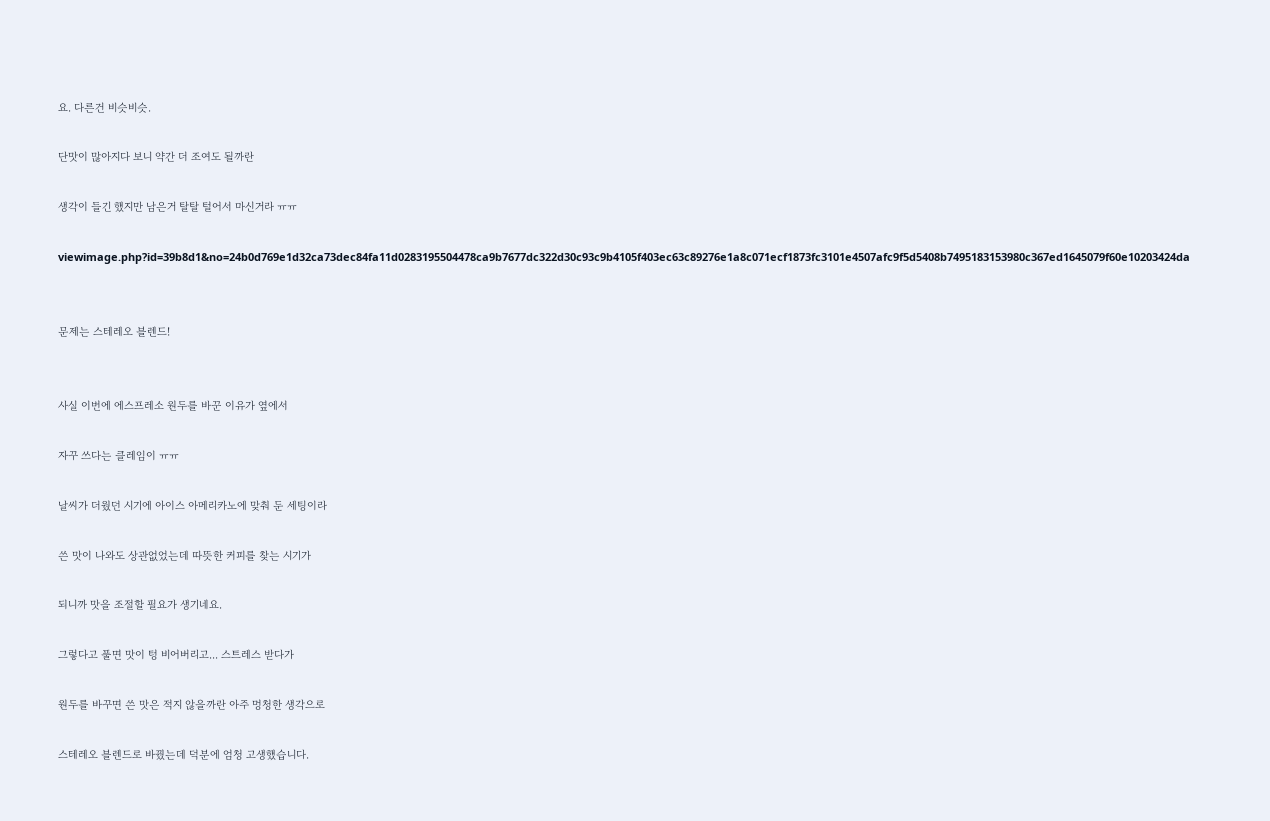요. 다른건 비슷비슷.

단맛이 많아지다 보니 약간 더 조여도 될까란

생각이 들긴 했지만 남은거 탈탈 털어서 마신거라 ㅠㅠ

viewimage.php?id=39b8d1&no=24b0d769e1d32ca73dec84fa11d0283195504478ca9b7677dc322d30c93c9b4105f403ec63c89276e1a8c071ecf1873fc3101e4507afc9f5d5408b7495183153980c367ed1645079f60e10203424da


문제는 스테레오 블렌드!


사실 이번에 에스프레소 원두를 바꾼 이유가 옆에서

자꾸 쓰다는 클레임이 ㅠㅠ

날씨가 더웠던 시기에 아이스 아메리카노에 맞춰 둔 세팅이라

쓴 맛이 나와도 상관없었는데 따뜻한 커피를 찾는 시기가

되니까 맛을 조절할 필요가 생기네요.

그렇다고 풀면 맛이 텅 비어버리고... 스트레스 받다가

원두를 바꾸면 쓴 맛은 적지 않을까란 아주 멍청한 생각으로

스테레오 블렌드로 바꿨는데 덕분에 엄청 고생했습니다.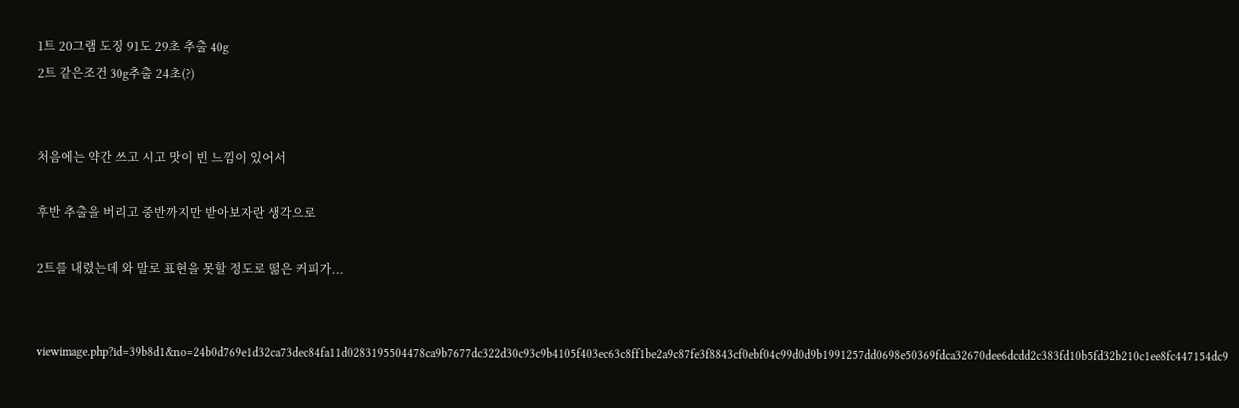1트 20그램 도징 91도 29초 추출 40g
2트 같은조건 30g추출 24초(?)


처음에는 약간 쓰고 시고 맛이 빈 느낌이 있어서

후반 추출을 버리고 중반까지만 받아보자란 생각으로

2트를 내렸는데 와 말로 표현을 못할 정도로 떪은 커피가...


viewimage.php?id=39b8d1&no=24b0d769e1d32ca73dec84fa11d0283195504478ca9b7677dc322d30c93c9b4105f403ec63c8ff1be2a9c87fe3f8843cf0ebf04c99d0d9b1991257dd0698e50369fdca32670dee6dcdd2c383fd10b5fd32b210c1ee8fc447154dc9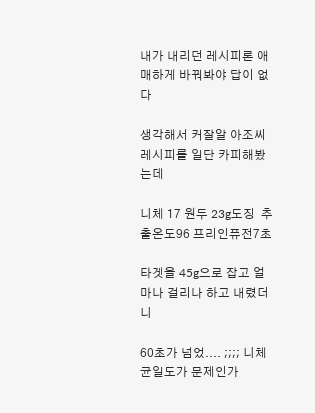내가 내리던 레시피론 애매하게 바꿔봐야 답이 없다

생각해서 커잘알 아조씨 레시피를 일단 카피해봤는데

니체 17 원두 23g도징  추출온도96 프리인퓨전7초

타겟을 45g으로 잡고 얼마나 걸리나 하고 내렸더니

60초가 넘었.... ;;;; 니체 균일도가 문제인가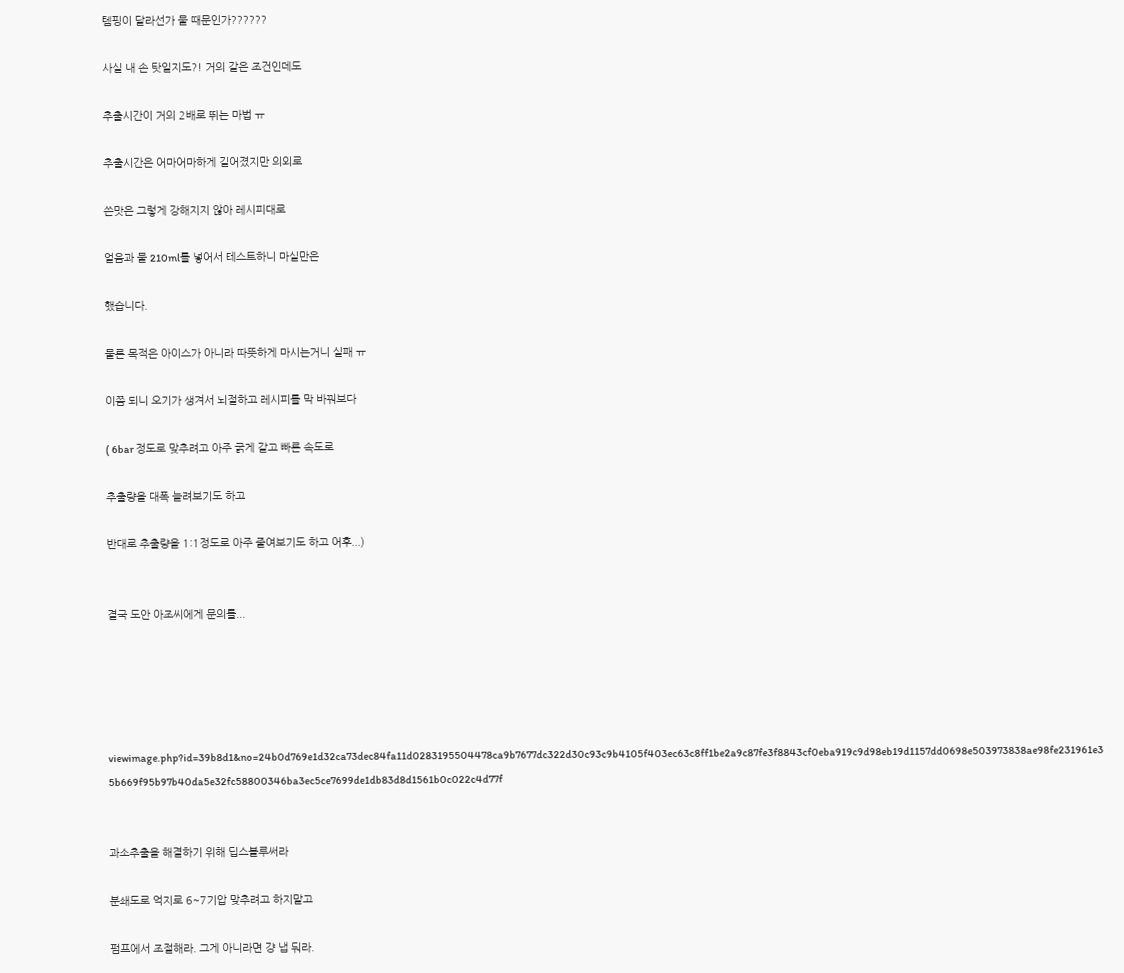템핑이 달라선가 물 때문인가??????

사실 내 손 탓일지도?! 거의 같은 조건인데도

추출시간이 거의 2배로 뛰는 마법 ㅠ

추출시간은 어마어마하게 길어졌지만 의외로

쓴맛은 그렇게 강해지지 않아 레시피대로

얼음과 물 210ml를 넣어서 테스트하니 마실만은

했습니다.

물론 목적은 아이스가 아니라 따뜻하게 마시는거니 실패 ㅠ

이쯤 되니 오기가 생겨서 뇌절하고 레시피를 막 바꿔보다

( 6bar 정도로 맞추려고 아주 굵게 갈고 빠른 속도로

추출량을 대폭 늘려보기도 하고

반대로 추출량을 1:1정도로 아주 줄여보기도 하고 어후...)


결국 도안 아조씨에게 문의를...





viewimage.php?id=39b8d1&no=24b0d769e1d32ca73dec84fa11d0283195504478ca9b7677dc322d30c93c9b4105f403ec63c8ff1be2a9c87fe3f8843cf0eba919c9d98eb19d1157dd0698e503973838ae98fe231961e35b669f95b97b40da5e32fc58800346ba3ec5ce7699de1db83d8d1561b0c022c4d77f


과소추출을 해결하기 위해 딥스블루써라

분쇄도로 억지로 6~7기압 맞추려고 하지말고

펌프에서 조절해라. 그게 아니라면 걍 냅 둬라.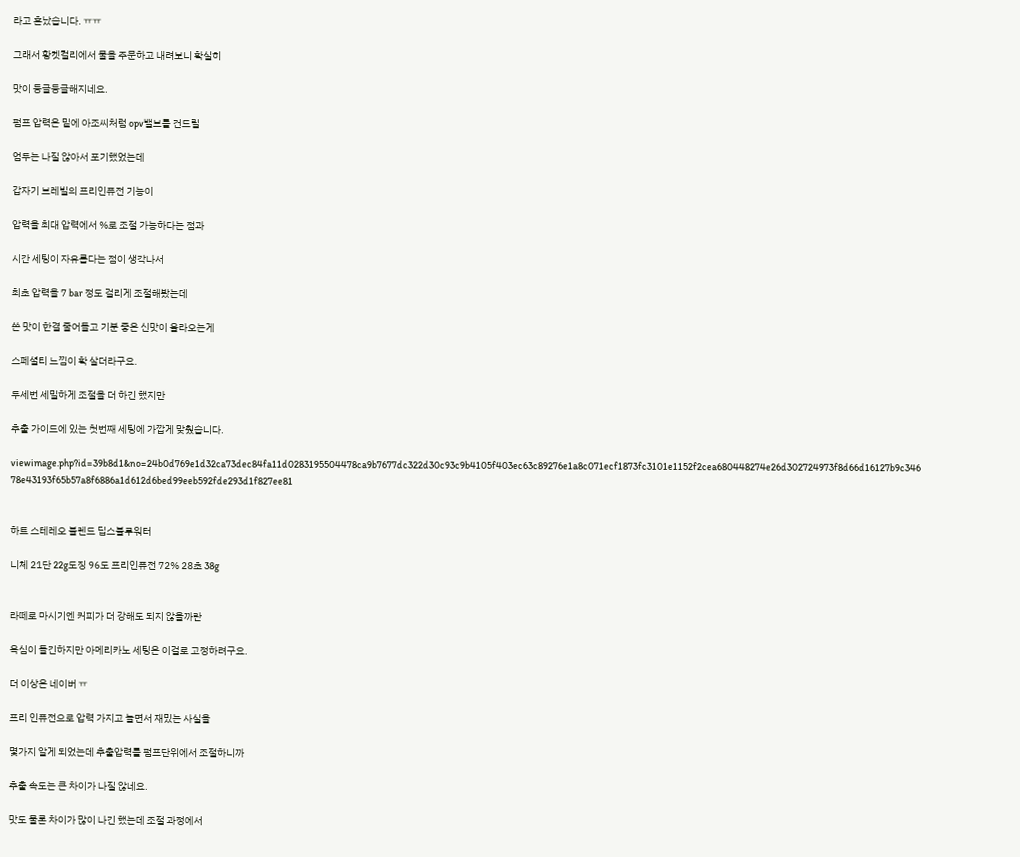라고 혼났습니다. ㅠㅠ

그래서 황켓컬리에서 물을 주문하고 내려보니 확실히

맛이 둥글둥글해지네요.

펌프 압력은 밑에 아조씨처럼 opv밸브를 건드릴

엄두는 나질 않아서 포기했었는데

갑자기 브레빌의 프리인퓨전 기능이

압력을 최대 압력에서 %로 조절 가능하다는 점과

시간 세팅이 자유롭다는 점이 생각나서

최초 압력을 7 bar 정도 걸리게 조절해봤는데

쓴 맛이 한결 줄어들고 기분 좋은 신맛이 올라오는게

스페셜티 느낌이 확 살더라구요.

두세번 세밀하게 조절을 더 하긴 했지만

추출 가이드에 있는 첫번째 세팅에 가깝게 맞췄습니다.

viewimage.php?id=39b8d1&no=24b0d769e1d32ca73dec84fa11d0283195504478ca9b7677dc322d30c93c9b4105f403ec63c89276e1a8c071ecf1873fc3101e1152f2cea680448274e26d302724973f8d66d16127b9c34678e43193f65b57a8f6886a1d612d6bed99eeb592fde293d1f827ee81


하트 스테레오 블렌드 딥스블루워터

니체 21단 22g도징 96도 프리인퓨전 72% 28초 38g


라떼로 마시기엔 커피가 더 강해도 되지 않을까란

욕심이 들긴하지만 아메리카노 세팅은 이걸로 고정하려구요.

더 이상은 네이버 ㅠ

프리 인퓨전으로 압력 가지고 놀면서 재밌는 사실을

몇가지 알게 되었는데 추출압력를 펌프단위에서 조절하니까

추출 속도는 큰 차이가 나질 않네요.

맛도 물론 차이가 많이 나긴 했는데 조절 과정에서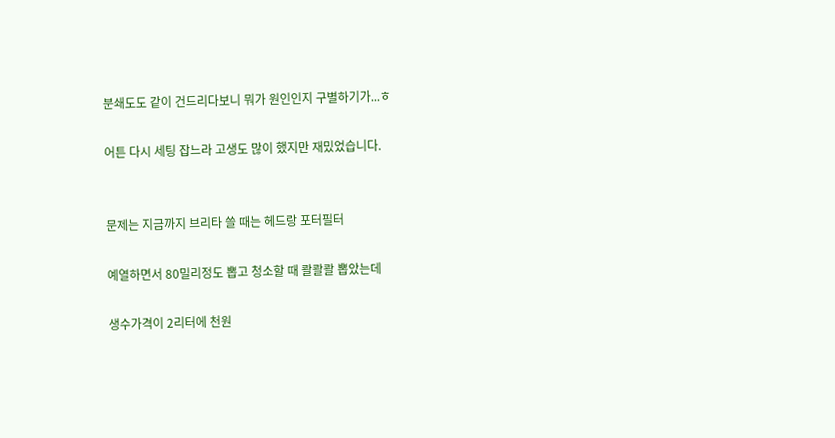분쇄도도 같이 건드리다보니 뭐가 원인인지 구별하기가...ㅎ

어튼 다시 세팅 잡느라 고생도 많이 했지만 재밌었습니다.


문제는 지금까지 브리타 쓸 때는 헤드랑 포터필터

예열하면서 80밀리정도 뽑고 청소할 때 콸콸콸 뽑았는데

생수가격이 2리터에 천원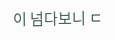이 넘다보니 ㄷ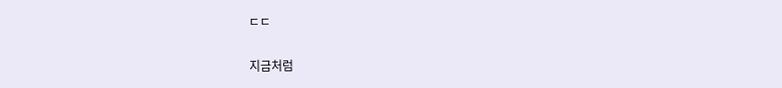ㄷㄷ

지금처럼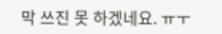막 쓰진 못 하겠네요. ㅠㅜ